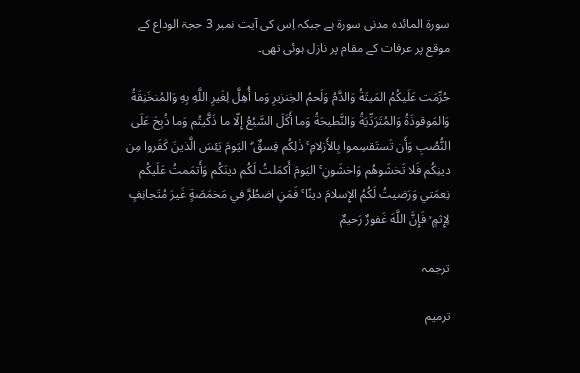سورۃ المائدہ مدنی سورۃ ہے جبکہ اِس کی آیت نمبر 3 حجۃ الوداع کے موقع پر عرفات کے مقام پر نازل ہوئی تھی۔

حُرِّمَت عَلَيكُمُ المَيتَةُ وَالدَّمُ وَلَحمُ الخِنزيرِ وَما أُهِلَّ لِغَيرِ اللَّهِ بِهِ وَالمُنخَنِقَةُ وَالمَوقوذَةُ وَالمُتَرَدِّيَةُ وَالنَّطيحَةُ وَما أَكَلَ السَّبُعُ إِلّا ما ذَكَّيتُم وَما ذُبِحَ عَلَى النُّصُبِ وَأَن تَستَقسِموا بِالأَزلامِ ۚ ذٰلِكُم فِسقٌ ۗ اليَومَ يَئِسَ الَّذينَ كَفَروا مِن دينِكُم فَلا تَخشَوهُم وَاخشَونِ ۚ اليَومَ أَكمَلتُ لَكُم دينَكُم وَأَتمَمتُ عَلَيكُم نِعمَتي وَرَضيتُ لَكُمُ الإِسلامَ دينًا ۚ فَمَنِ اضطُرَّ في مَخمَصَةٍ غَيرَ مُتَجانِفٍ لِإِثمٍ ۙ فَإِنَّ اللَّهَ غَفورٌ رَحيمٌ

ترجمہ

ترمیم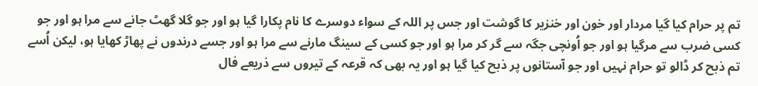تم پر حرام کیا گیا مردار اور خون اور خنزیر کا گوشت اور جس پر اللہ کے سواء دوسرے کا نام پکارا گیا ہو اور جو گلا گھٹ جانے سے مرا ہو اور جو کسی ضرب سے مرگیا ہو اور جو اُونچی جگہ سے گر کر مرا ہو اور جو کسی کے سینگ مارنے سے مرا ہو اور جسے درندوں نے پھاڑ کھایا ہو، لیکن اُسے تم ذبح کر ڈالو تو حرام نہیں اور جو آستانوں پر ذبح کیا گیا ہو اور یہ بھی کہ قرعہ کے تیروں سے ذریعے فال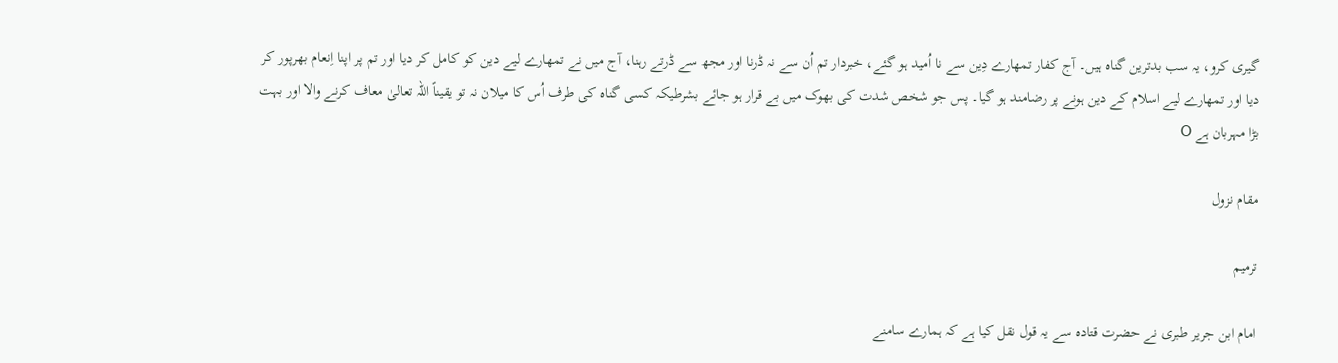گیری کرو، یہ سب بدترین گناہ ہیں۔ آج کفار تمھارے دِین سے نا اُمید ہو گئے، خبردار تم اُن سے نہ ڈرنا اور مجھ سے ڈرتے رہنا، آج میں نے تمھارے لیے دین کو کامل کر دیا اور تم پر اپنا اِنعام بھرپور کر دیا اور تمھارے لیے اسلام کے دین ہونے پر رضامند ہو گیا۔ پس جو شخص شدت کی بھوک میں بے قرار ہو جائے بشرطیکہ کسی گناہ کی طرف اُس کا میلان نہ تو یقیناً اللہ تعالیٰ معاف کرنے والا اور بہت بڑا مہربان ہے O

مقام نزول

ترمیم

امام ابن جریر طبری نے حضرت قتادہ سے یہ قول نقل کیا ہے کہ ہمارے سامنے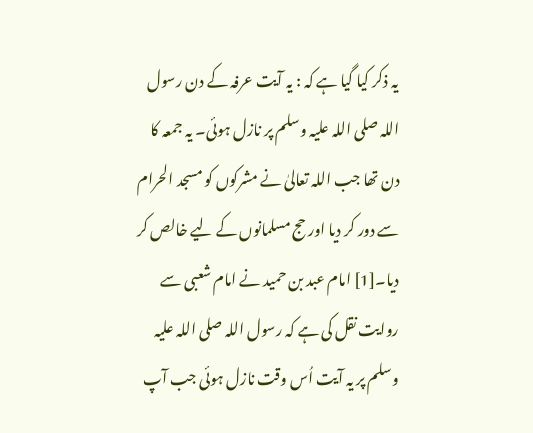یہ ذکر کیا گیا ہے کہ : یہ آیت عرفہ کے دن رسول اللہ صلی اللہ علیہ وسلم پر نازل ہوئی۔ یہ جمعہ کا دن تھا جب اللہ تعالیٰ نے مشرکوں کو مسجد الحرام سے دور کر دیا اور حج مسلمانوں کے لیے خالص کر دیا۔[1] امام عبد بن حمید نے امام شعبی سے روایت نقل کی ہے کہ رسول اللہ صلی اللہ علیہ وسلم پر یہ آیت اُس وقت نازل ہوئی جب آپ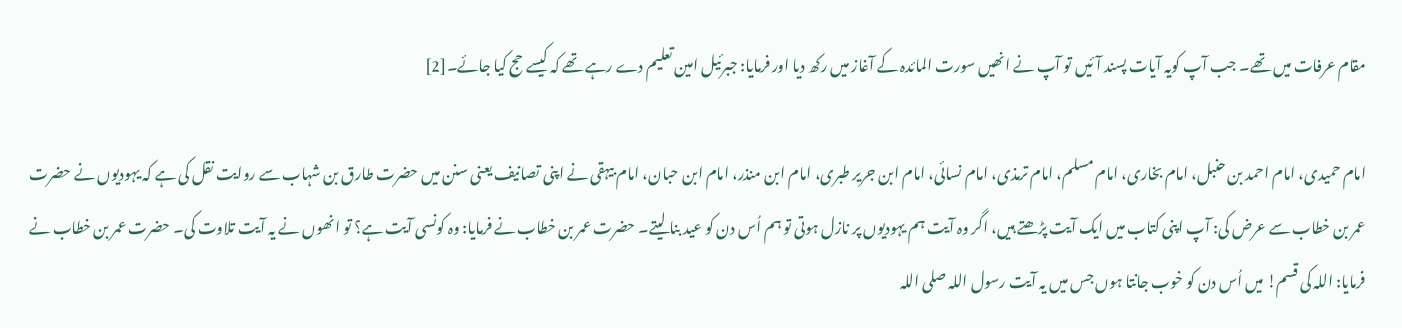مقام عرفات میں تھے۔ جب آپ کویہ آیات پسند آئیں تو آپ نے انھیں سورت المائدہ کے آغاز میں رکھ دیا اور فرمایا: جبرئیل امین تعلیم دے رہے تھے کہ کیسے حج کیا جائے۔[2]

امام حمیدی، امام احمد بن حنبل، امام بخاری، امام مسلم، امام ترمذی، امام نسائی، امام ابن جریر طبری، امام ابن منذر، امام ابن حبان، امام بیہقی نے اپنی تصانیف یعنی سنن میں حضرت طارق بن شہاب سے روایت نقل کی ہے کہ یہودیوں نے حضرت عمر بن خطاب سے عرض کی: آپ اپنی کتاب میں ایک آیت پڑھتے ہیں، اگر وہ آیت ہم یہودیوں پر نازل ہوتی تو ہم اُس دن کو عید بنا لیتے۔ حضرت عمر بن خطاب نے فرمایا: وہ کونسی آیت ہے؟ تو انھوں نے یہ آیت تلاوت کی۔ حضرت عمر بن خطاب نے فرمایا: اللہ کی قسم! میں اُس دن کو خوب جانتا ہوں جس میں یہ آیت رسول اللہ صلی اللہ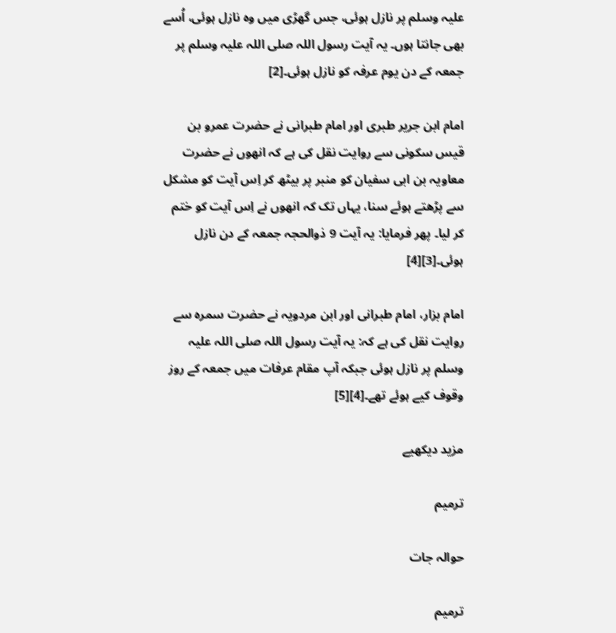علیہ وسلم پر نازل ہوئی، جس گھڑی میں وہ نازل ہوئی، اُسے بھی جانتا ہوں۔ یہ آیت رسول اللہ صلی اللہ علیہ وسلم پر جمعہ کے دن یوم عرفہ کو نازل ہوئی۔[2]

امام ابن جریر طبری اور امام طبرانی نے حضرت عمرو بن قیس سکونی سے روایت نقل کی ہے کہ انھوں نے حضرت معاویہ بن ابی سفیان کو منبر پر بیٹھ کر اِس آیت کو مشکل سے پڑھتے ہوئے سنا، یہاں تک کہ انھوں نے اِس آیت کو ختم کر لیا۔ پھر فرمایا: یہ آیت 9 ذوالحجہ جمعہ کے دن نازل ہوئی۔[3][4]

امام بزار، امام طبرانی اور ابن مردویہ نے حضرت سمرہ سے روایت نقل کی ہے کہ: یہ آیت رسول اللہ صلی اللہ علیہ وسلم پر نازل ہوئی جبکہ آپ مقام عرفات میں جمعہ کے روز وقوف کیے ہوئے تھے۔[4][5]

مزید دیکھیے

ترمیم

حوالہ جات

ترمیم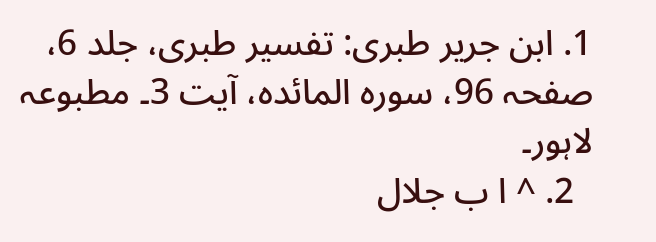1. ابن جریر طبری: تفسیر طبری، جلد 6، صفحہ 96، سورہ المائدہ، آیت 3۔ مطبوعہ لاہور۔
  2. ^ ا ب جلال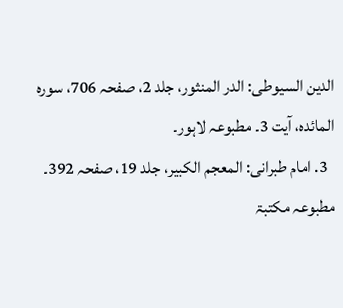الدین السیوطی: الدر المنثور، جلد 2، صفحہ 706، سورہ المائدہ، آیت 3۔ مطبوعہ لاہور۔
  3. امام طبرانی: المعجم الکبیر، جلد 19، صفحہ 392۔ مطبوعہ مکتبۃ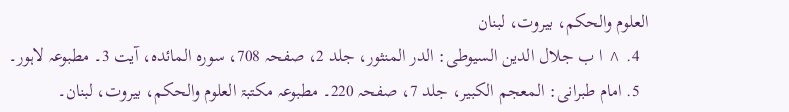العلوم والحکم، بیروت، لبنان
  4. ^ ا ب جلال الدین السیوطی: الدر المنثور، جلد 2، صفحہ 708، سورہ المائدہ، آیت 3۔ مطبوعہ لاہور۔
  5. امام طبرانی: المعجم الکبیر، جلد 7، صفحہ 220۔ مطبوعہ مکتبۃ العلوم والحکم، بیروت، لبنان۔